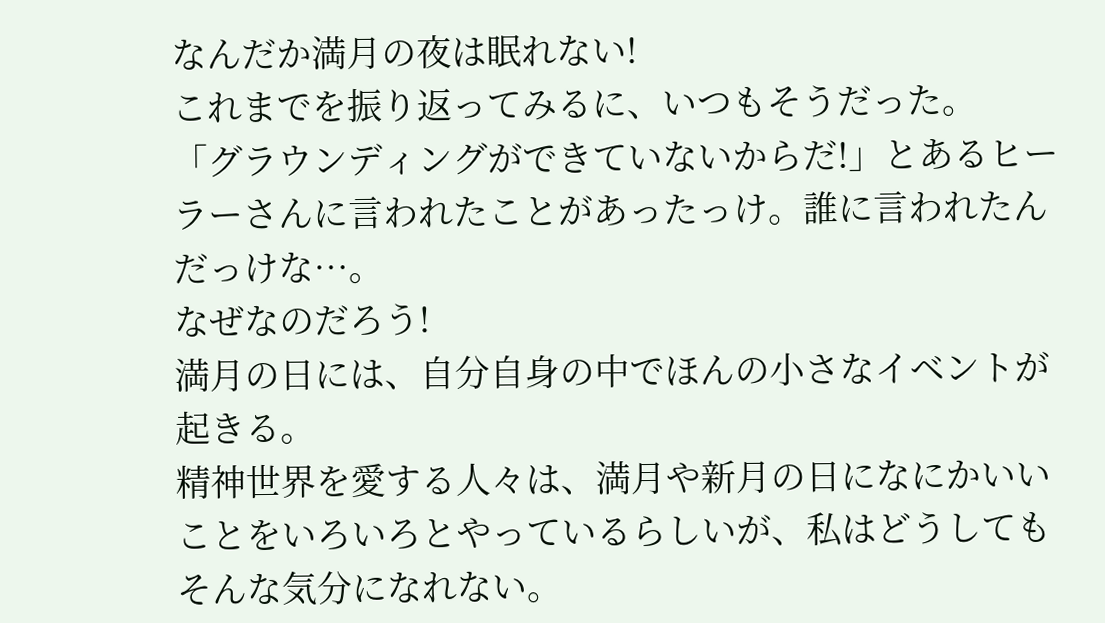なんだか満月の夜は眠れない!
これまでを振り返ってみるに、いつもそうだった。
「グラウンディングができていないからだ!」とあるヒーラーさんに言われたことがあったっけ。誰に言われたんだっけな…。
なぜなのだろう!
満月の日には、自分自身の中でほんの小さなイベントが起きる。
精神世界を愛する人々は、満月や新月の日になにかいいことをいろいろとやっているらしいが、私はどうしてもそんな気分になれない。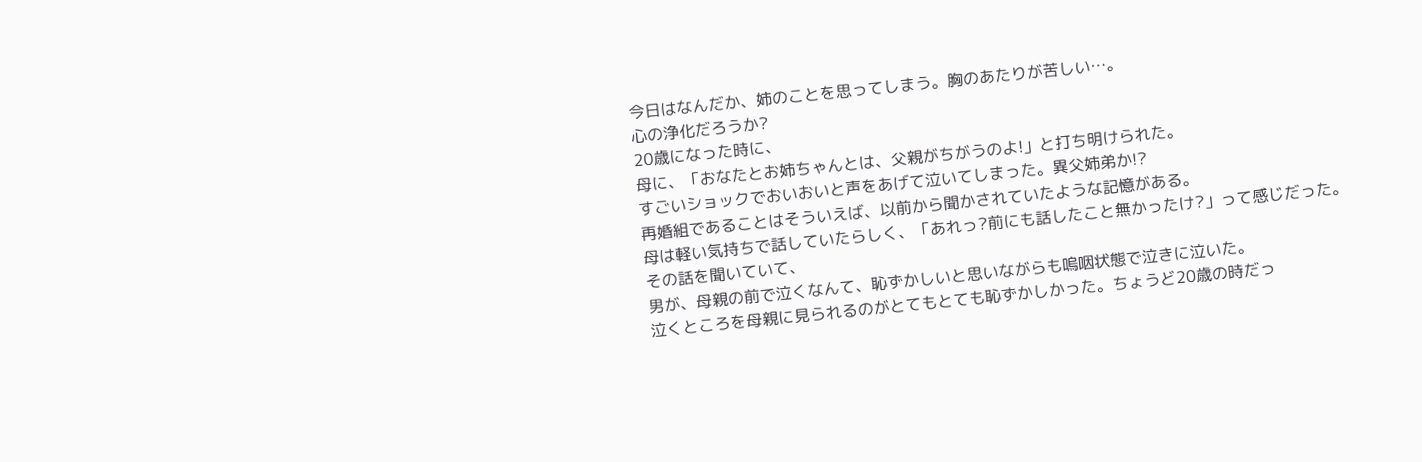今日はなんだか、姉のことを思ってしまう。胸のあたりが苦しい…。
心の浄化だろうか?
20歳になった時に、
母に、「おなたとお姉ちゃんとは、父親がちがうのよ!」と打ち明けられた。
すごいショックでおいおいと声をあげて泣いてしまった。異父姉弟か!?
再婚組であることはそういえば、以前から聞かされていたような記憶がある。
母は軽い気持ちで話していたらしく、「あれっ?前にも話したこと無かったけ?」って感じだった。
その話を聞いていて、
男が、母親の前で泣くなんて、恥ずかしいと思いながらも嗚咽状態で泣きに泣いた。
泣くところを母親に見られるのがとてもとても恥ずかしかった。ちょうど20歳の時だっ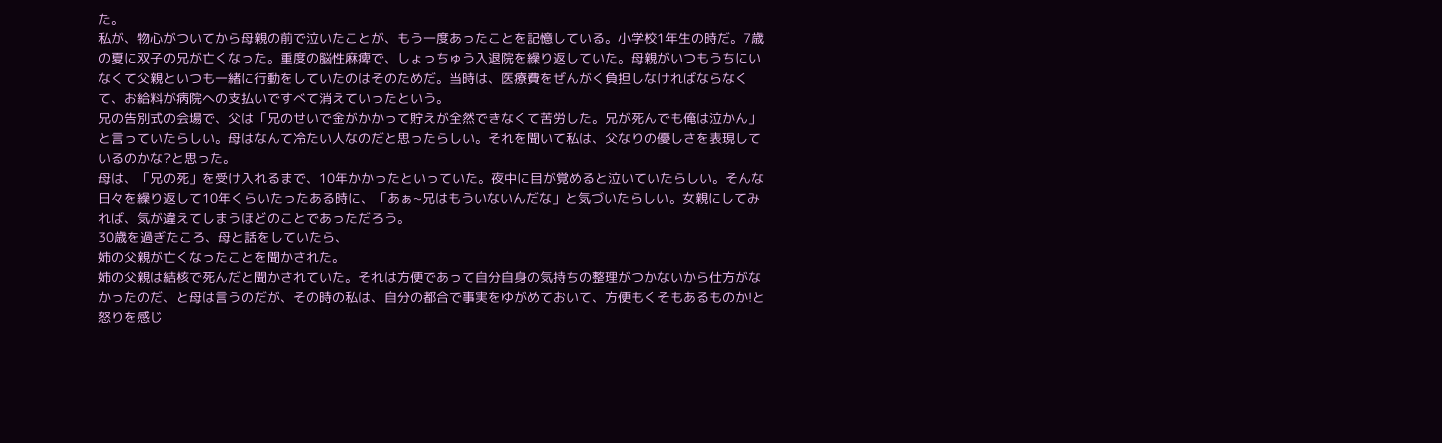た。
私が、物心がついてから母親の前で泣いたことが、もう一度あったことを記憶している。小学校1年生の時だ。7歳の夏に双子の兄が亡くなった。重度の脳性麻痺で、しょっちゅう入退院を繰り返していた。母親がいつもうちにいなくて父親といつも一緒に行動をしていたのはそのためだ。当時は、医療費をぜんがく負担しなければならなくて、お給料が病院への支払いですべて消えていったという。
兄の告別式の会場で、父は「兄のせいで金がかかって貯えが全然できなくて苦労した。兄が死んでも俺は泣かん」と言っていたらしい。母はなんて冷たい人なのだと思ったらしい。それを聞いて私は、父なりの優しさを表現しているのかな?と思った。
母は、「兄の死」を受け入れるまで、10年かかったといっていた。夜中に目が覚めると泣いていたらしい。そんな日々を繰り返して10年くらいたったある時に、「あぁ~兄はもういないんだな」と気づいたらしい。女親にしてみれば、気が違えてしまうほどのことであっただろう。
30歳を過ぎたころ、母と話をしていたら、
姉の父親が亡くなったことを聞かされた。
姉の父親は結核で死んだと聞かされていた。それは方便であって自分自身の気持ちの整理がつかないから仕方がなかったのだ、と母は言うのだが、その時の私は、自分の都合で事実をゆがめておいて、方便もくそもあるものか!と怒りを感じ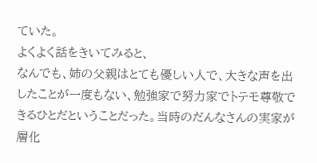ていた。
よくよく話をきいてみると、
なんでも、姉の父親はとても優しい人で、大きな声を出したことが一度もない、勉強家で努力家でトテモ尊敬できるひとだということだった。当時のだんなさんの実家が層化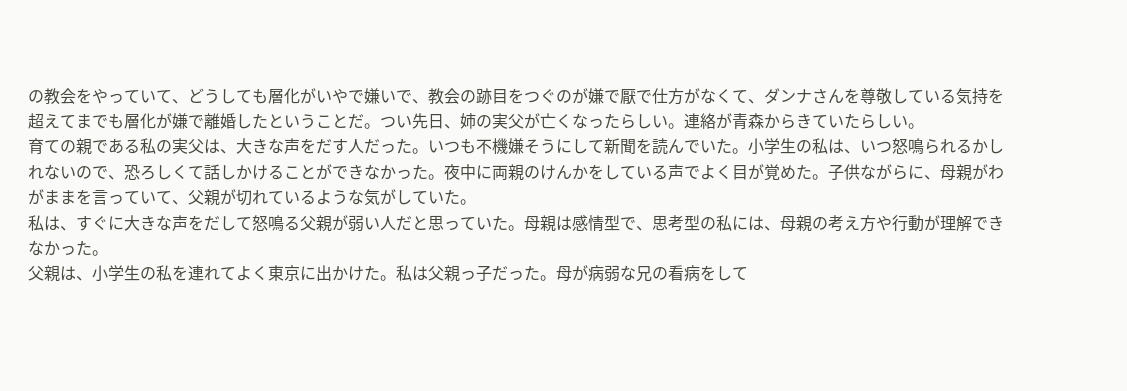の教会をやっていて、どうしても層化がいやで嫌いで、教会の跡目をつぐのが嫌で厭で仕方がなくて、ダンナさんを尊敬している気持を超えてまでも層化が嫌で離婚したということだ。つい先日、姉の実父が亡くなったらしい。連絡が青森からきていたらしい。
育ての親である私の実父は、大きな声をだす人だった。いつも不機嫌そうにして新聞を読んでいた。小学生の私は、いつ怒鳴られるかしれないので、恐ろしくて話しかけることができなかった。夜中に両親のけんかをしている声でよく目が覚めた。子供ながらに、母親がわがままを言っていて、父親が切れているような気がしていた。
私は、すぐに大きな声をだして怒鳴る父親が弱い人だと思っていた。母親は感情型で、思考型の私には、母親の考え方や行動が理解できなかった。
父親は、小学生の私を連れてよく東京に出かけた。私は父親っ子だった。母が病弱な兄の看病をして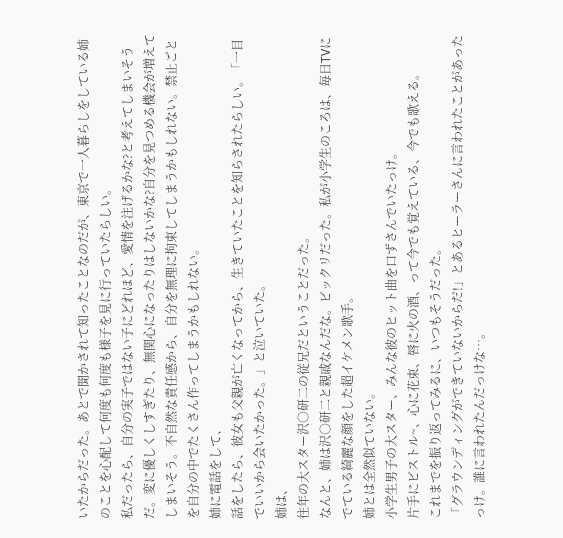いたからだった。あとで聞かされて知ったことなのだが、東京で一人暮らしをしている姉のことを心配して何度も何度も様子を見に行っていたらしい。
私だったら、自分の実子ではない子にどれほど、愛情を注げるかな?と考えてしまいそうだ。変に優しくしすぎたり、無関心になったりはしないかな?自分を見つめる機会が増えてしまいそう。不自然な責任感から、自分を無理に拘束してしまうかもしれない。禁止ごとを自分の中でたくさん作ってしまうかもしれない。
姉に電話をして、
話をしたら、彼女も父親が亡くなってから、生きていたことを知らされたらしい。「一目でいいから会いたかった。」と泣いていた。
姉は、
往年の大スター沢○研二の従兄だということだった。
なんと、姉は沢○研二と親戚なんだな。ビックリだった。私が小学生のころは、毎日TVにでている綺麗な顔をした超イケメン歌手。
姉とは全然似ていない。
小学生男子の大スター、みんな彼のヒット曲を口ずさんでいたっけ。
片手にピストル~、心に花束、唇に火の酒、って今でも覚えている、今でも歌える。
これまでを振り返ってみるに、いつもそうだった。
「グラウンディングができていないからだ!」とあるヒーラーさんに言われたことがあったっけ。誰に言われたんだっけな…。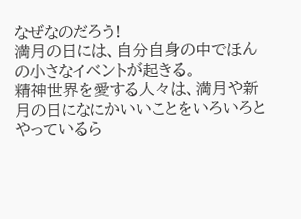なぜなのだろう!
満月の日には、自分自身の中でほんの小さなイベントが起きる。
精神世界を愛する人々は、満月や新月の日になにかいいことをいろいろとやっているら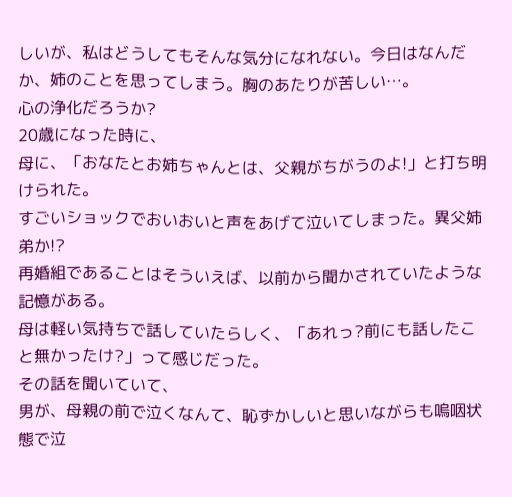しいが、私はどうしてもそんな気分になれない。今日はなんだか、姉のことを思ってしまう。胸のあたりが苦しい…。
心の浄化だろうか?
20歳になった時に、
母に、「おなたとお姉ちゃんとは、父親がちがうのよ!」と打ち明けられた。
すごいショックでおいおいと声をあげて泣いてしまった。異父姉弟か!?
再婚組であることはそういえば、以前から聞かされていたような記憶がある。
母は軽い気持ちで話していたらしく、「あれっ?前にも話したこと無かったけ?」って感じだった。
その話を聞いていて、
男が、母親の前で泣くなんて、恥ずかしいと思いながらも嗚咽状態で泣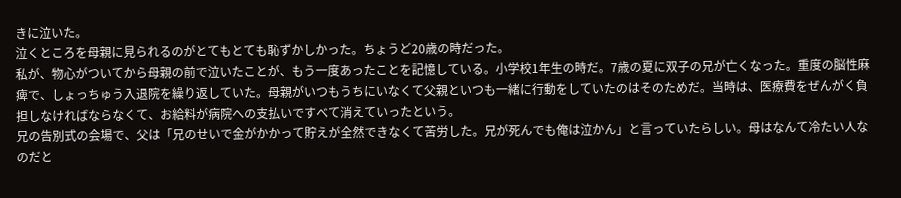きに泣いた。
泣くところを母親に見られるのがとてもとても恥ずかしかった。ちょうど20歳の時だった。
私が、物心がついてから母親の前で泣いたことが、もう一度あったことを記憶している。小学校1年生の時だ。7歳の夏に双子の兄が亡くなった。重度の脳性麻痺で、しょっちゅう入退院を繰り返していた。母親がいつもうちにいなくて父親といつも一緒に行動をしていたのはそのためだ。当時は、医療費をぜんがく負担しなければならなくて、お給料が病院への支払いですべて消えていったという。
兄の告別式の会場で、父は「兄のせいで金がかかって貯えが全然できなくて苦労した。兄が死んでも俺は泣かん」と言っていたらしい。母はなんて冷たい人なのだと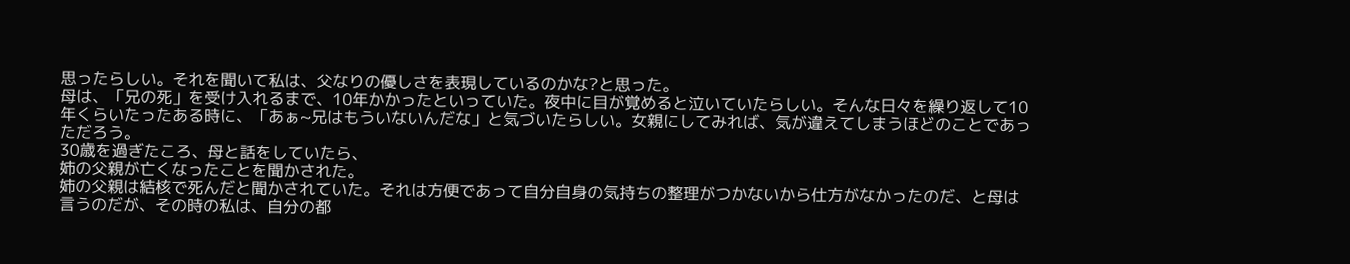思ったらしい。それを聞いて私は、父なりの優しさを表現しているのかな?と思った。
母は、「兄の死」を受け入れるまで、10年かかったといっていた。夜中に目が覚めると泣いていたらしい。そんな日々を繰り返して10年くらいたったある時に、「あぁ~兄はもういないんだな」と気づいたらしい。女親にしてみれば、気が違えてしまうほどのことであっただろう。
30歳を過ぎたころ、母と話をしていたら、
姉の父親が亡くなったことを聞かされた。
姉の父親は結核で死んだと聞かされていた。それは方便であって自分自身の気持ちの整理がつかないから仕方がなかったのだ、と母は言うのだが、その時の私は、自分の都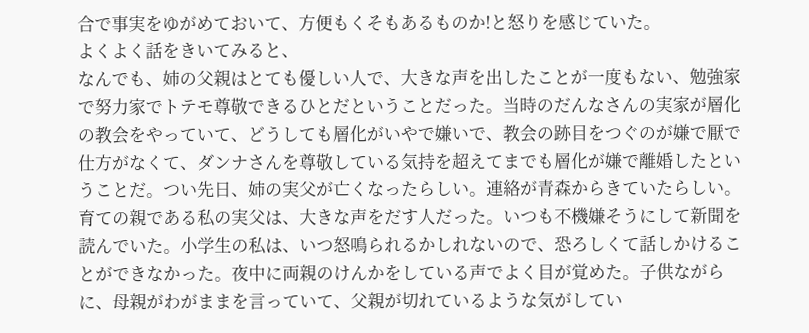合で事実をゆがめておいて、方便もくそもあるものか!と怒りを感じていた。
よくよく話をきいてみると、
なんでも、姉の父親はとても優しい人で、大きな声を出したことが一度もない、勉強家で努力家でトテモ尊敬できるひとだということだった。当時のだんなさんの実家が層化の教会をやっていて、どうしても層化がいやで嫌いで、教会の跡目をつぐのが嫌で厭で仕方がなくて、ダンナさんを尊敬している気持を超えてまでも層化が嫌で離婚したということだ。つい先日、姉の実父が亡くなったらしい。連絡が青森からきていたらしい。
育ての親である私の実父は、大きな声をだす人だった。いつも不機嫌そうにして新聞を読んでいた。小学生の私は、いつ怒鳴られるかしれないので、恐ろしくて話しかけることができなかった。夜中に両親のけんかをしている声でよく目が覚めた。子供ながらに、母親がわがままを言っていて、父親が切れているような気がしてい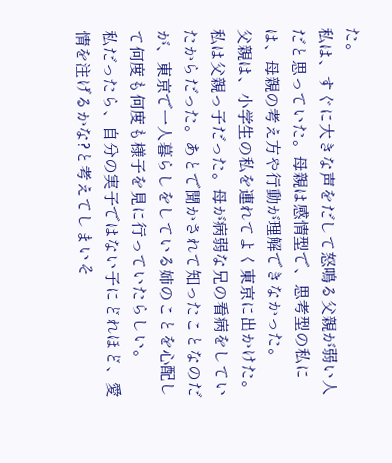た。
私は、すぐに大きな声をだして怒鳴る父親が弱い人だと思っていた。母親は感情型で、思考型の私には、母親の考え方や行動が理解できなかった。
父親は、小学生の私を連れてよく東京に出かけた。私は父親っ子だった。母が病弱な兄の看病をしていたからだった。あとで聞かされて知ったことなのだが、東京で一人暮らしをしている姉のことを心配して何度も何度も様子を見に行っていたらしい。
私だったら、自分の実子ではない子にどれほど、愛情を注げるかな?と考えてしまいそ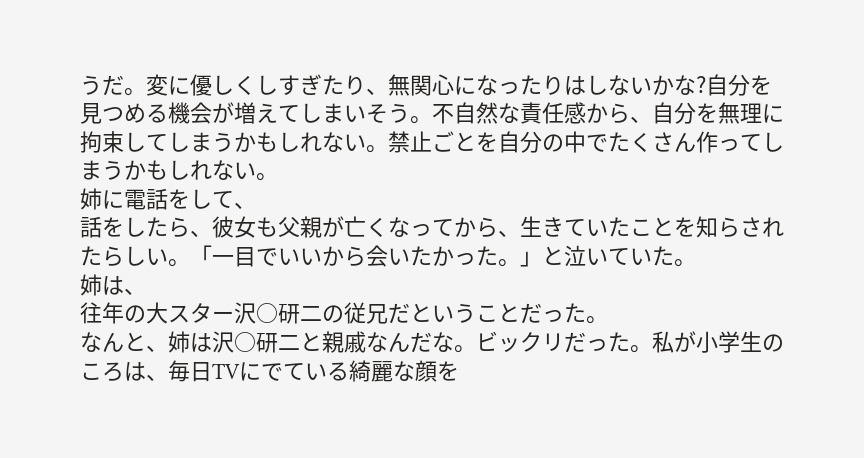うだ。変に優しくしすぎたり、無関心になったりはしないかな?自分を見つめる機会が増えてしまいそう。不自然な責任感から、自分を無理に拘束してしまうかもしれない。禁止ごとを自分の中でたくさん作ってしまうかもしれない。
姉に電話をして、
話をしたら、彼女も父親が亡くなってから、生きていたことを知らされたらしい。「一目でいいから会いたかった。」と泣いていた。
姉は、
往年の大スター沢○研二の従兄だということだった。
なんと、姉は沢○研二と親戚なんだな。ビックリだった。私が小学生のころは、毎日TVにでている綺麗な顔を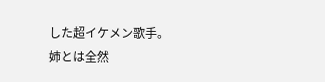した超イケメン歌手。
姉とは全然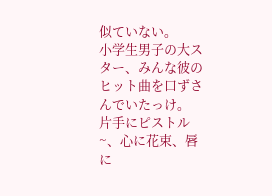似ていない。
小学生男子の大スター、みんな彼のヒット曲を口ずさんでいたっけ。
片手にピストル~、心に花束、唇に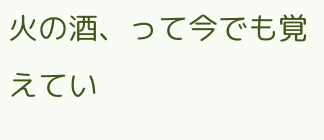火の酒、って今でも覚えてい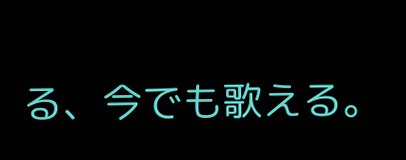る、今でも歌える。